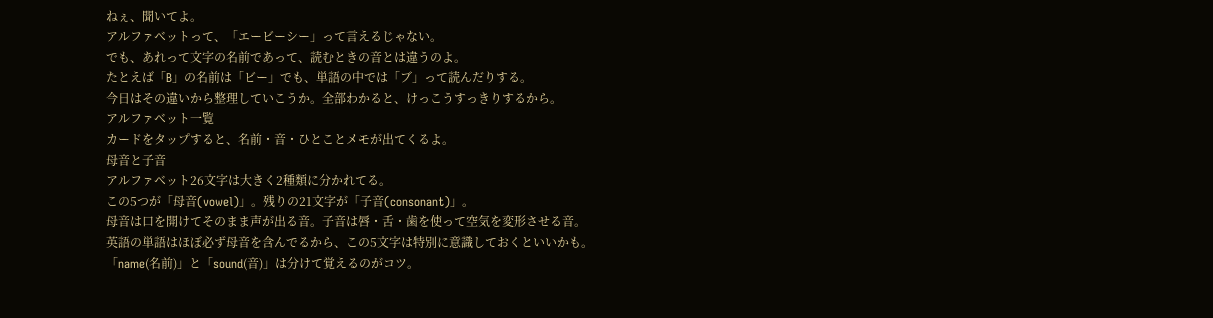ねぇ、聞いてよ。
アルファベットって、「エービーシー」って言えるじゃない。
でも、あれって文字の名前であって、読むときの音とは違うのよ。
たとえば「B」の名前は「ビー」でも、単語の中では「ブ」って読んだりする。
今日はその違いから整理していこうか。全部わかると、けっこうすっきりするから。
アルファベット一覧
カードをタップすると、名前・音・ひとことメモが出てくるよ。
母音と子音
アルファベット26文字は大きく2種類に分かれてる。
この5つが「母音(vowel)」。残りの21文字が「子音(consonant)」。
母音は口を開けてそのまま声が出る音。子音は唇・舌・歯を使って空気を変形させる音。
英語の単語はほぼ必ず母音を含んでるから、この5文字は特別に意識しておくといいかも。
「name(名前)」と「sound(音)」は分けて覚えるのがコツ。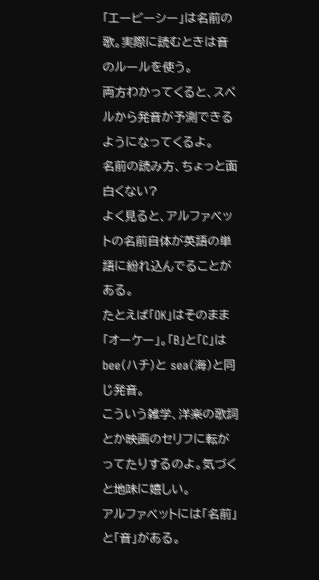「エービーシー」は名前の歌。実際に読むときは音のルールを使う。
両方わかってくると、スペルから発音が予測できるようになってくるよ。
名前の読み方、ちょっと面白くない?
よく見ると、アルファベットの名前自体が英語の単語に紛れ込んでることがある。
たとえば「OK」はそのまま「オーケー」。「B」と「C」は bee(ハチ)と sea(海)と同じ発音。
こういう雑学、洋楽の歌詞とか映画のセリフに転がってたりするのよ。気づくと地味に嬉しい。
アルファベットには「名前」と「音」がある。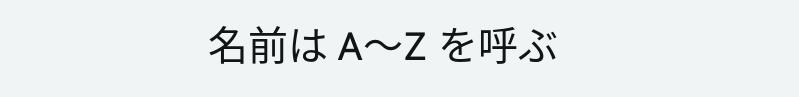名前は A〜Z を呼ぶ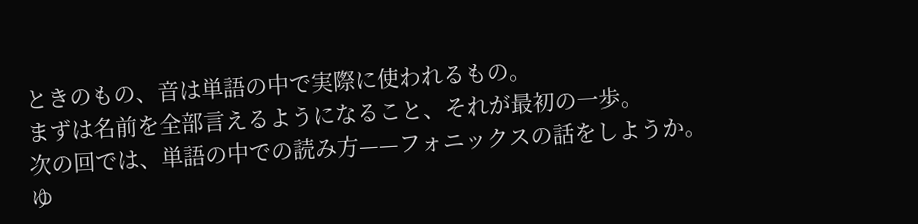ときのもの、音は単語の中で実際に使われるもの。
まずは名前を全部言えるようになること、それが最初の一歩。
次の回では、単語の中での読み方——フォニックスの話をしようか。
ゆ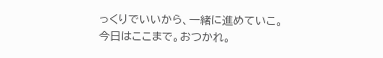っくりでいいから、一緒に進めていこ。
今日はここまで。おつかれ。